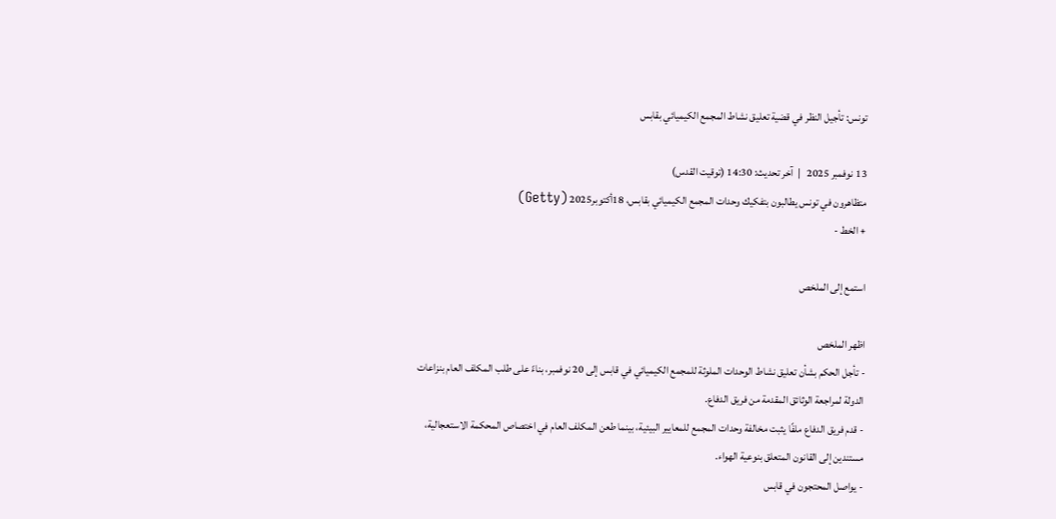تونس: تأجيل النظر في قضية تعليق نشاط المجمع الكيميائي بقابس

13 نوفمبر 2025   |  آخر تحديث: 14:30 (توقيت القدس)
متظاهرون في تونس يطالبون بتفكيك وحدات المجمع الكيميائي بقابس، 18أكتوبر2025 (Getty)
+ الخط -

استمع إلى الملخص

اظهر الملخص
- تأجل الحكم بشأن تعليق نشاط الوحدات الملوثة للمجمع الكيميائي في قابس إلى 20 نوفمبر، بناءً على طلب المكلف العام بنزاعات الدولة لمراجعة الوثائق المقدمة من فريق الدفاع.
- قدم فريق الدفاع ملفًا يثبت مخالفة وحدات المجمع للمعايير البيئية، بينما طعن المكلف العام في اختصاص المحكمة الاستعجالية، مستندين إلى القانون المتعلق بنوعية الهواء.
- يواصل المحتجون في قابس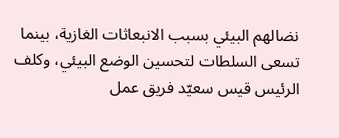نضالهم البيئي بسبب الانبعاثات الغازية، بينما تسعى السلطات لتحسين الوضع البيئي، وكلف الرئيس قيس سعيّد فريق عمل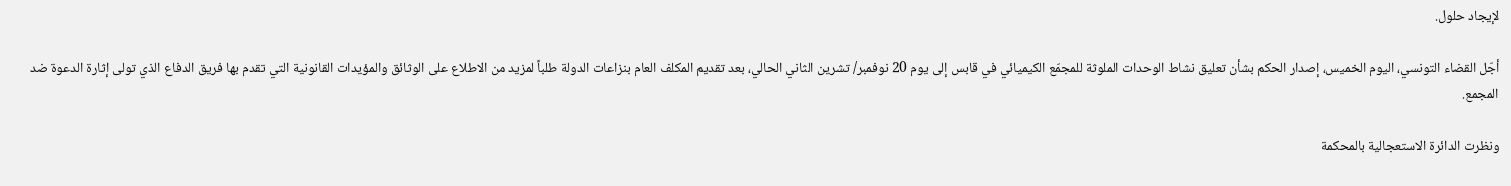لإيجاد حلول.

أجّل القضاء التونسي، اليوم الخميس، إصدار الحكم بشأن تعليق نشاط الوحدات الملوثة للمجمّع الكيميائي في قابس إلى يوم 20 نوفمبر/ تشرين الثاني الحالي، بعد تقديم المكلف العام بنزاعات الدولة طلباً لمزيد من الاطلاع على الوثائق والمؤيدات القانونية التي تقدم بها فريق الدفاع الذي تولى إثارة الدعوة ضد المجمع.

ونظرت الدائرة الاستعجالية بالمحكمة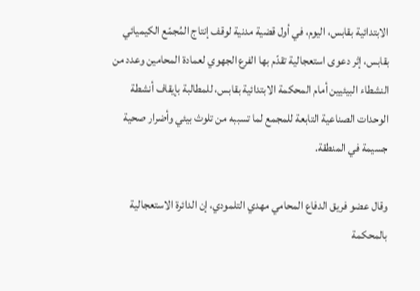الابتدائية بقابس، اليوم، في أول قضية مدنية لوقف إنتاج المُجمّع الكيميائي بقابس، إثر دعوى استعجالية تقدّم بها الفرع الجهوي لعمادة المحامين وعدد من النشطاء البيئيين أمام المحكمة الابتدائية بقابس، للمطالبة بإيقاف أنشطة الوحدات الصناعية التابعة للمجمع لما تسببه من تلوث بيئي وأضرار صحية جسيمة في المنطقة.

وقال عضو فريق الدفاع المحامي مهدي التلمودي، إن الدائرة الاستعجالية بالمحكمة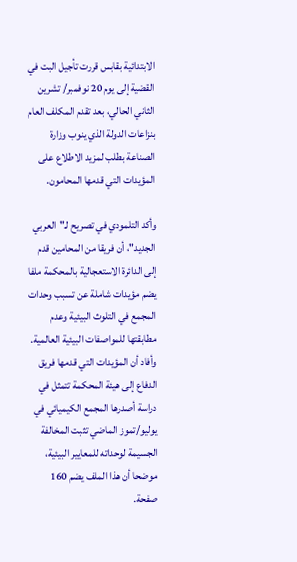الابتدائية بقابس قررت تأجيل البت في القضية إلى يوم 20 نوفمبر/ تشرين الثاني الحالي، بعد تقدم المكلف العام بنزاعات الدولة الذي ينوب وزارة الصناعة بطلب لمزيد الاطلاع على المؤيدات التي قدمها المحامون.

وأكد التلمودي في تصريح لـ"العربي الجديد"، أن فريقا من المحامين قدم إلى الدائرة الاستعجالية بالمحكمة ملفا يضم مؤيدات شاملة عن تسبب وحدات المجمع في التلوث البيئية وعدم مطابقتها للمواصفات البيئية العالمية. وأفاد أن المؤيدات التي قدمها فريق الدفاع إلى هيئة المحكمة تتمثل في دراسة أصدرها المجمع الكيميائي في يوليو/تموز الماضي تثبت المخالفة الجسيمة لوحداته للمعايير البيئية، موضحا أن هذا الملف يضم 160 صفحة.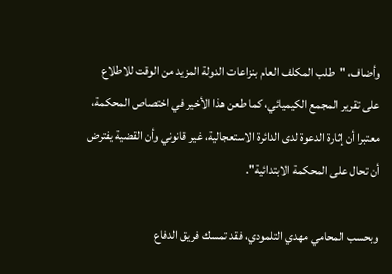وأضاف، "طلب المكلف العام بنزاعات الدولة المزيد من الوقت للاطلاع على تقرير المجمع الكيميائي، كما طعن هذا الأخير في اختصاص المحكمة، معتبرا أن إثارة الدعوة لدى الدائرة الاستعجالية، غير قانوني وأن القضية يفترض أن تحال على المحكمة الابتدائية".

وبحسب المحامي مهدي التلمودي، فقد تمسك فريق الدفاع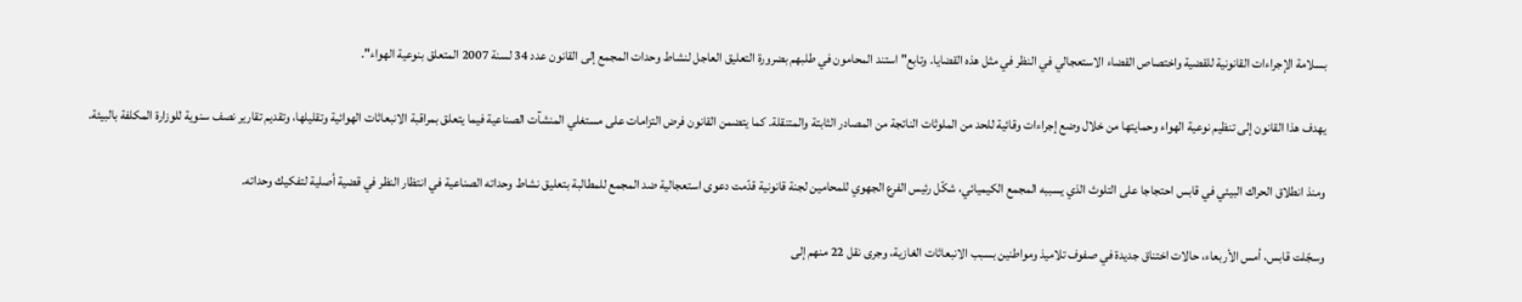بسلامة الإجراءات القانونية للقضية واختصاص القضاء الاستعجالي في النظر في مثل هذه القضايا. وتابع" استند المحامون في طلبهم بضرورة التعليق العاجل لنشاط وحدات المجمع إلى القانون عدد 34 لسنة 2007 المتعلق بنوعية الهواء".

يهدف هذا القانون إلى تنظيم نوعية الهواء وحمايتها من خلال وضع إجراءات وقائية للحد من الملوثات الناتجة من المصادر الثابتة والمتنقلة. كما يتضمن القانون فرض التزامات على مستغلي المنشآت الصناعية فيما يتعلق بمراقبة الانبعاثات الهوائية وتقليلها، وتقديم تقارير نصف سنوية للوزارة المكلفة بالبيئة.

ومنذ انطلاق الحراك البيئي في قابس احتجاجا على التلوث الذي يسببه المجمع الكيميائي، شكّل رئيس الفرع الجهوي للمحامين لجنة قانونية قدّمت دعوى استعجالية ضد المجمع للمطالبة بتعليق نشاط وحداته الصناعية في انتظار النظر في قضية أصلية لتفكيك وحداته.

وسجّلت قابس، أمس الأربعاء، حالات اختناق جديدة في صفوف تلاميذ ومواطنين بسبب الانبعاثات الغازية، وجرى نقل 22 منهم إلى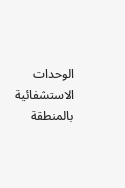الوحدات الاستشفائية بالمنطقة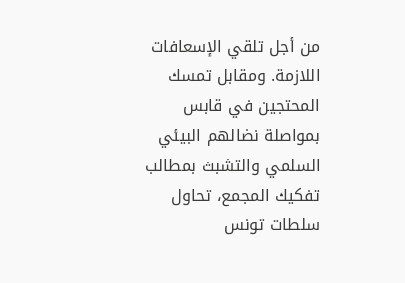من أجل تلقي الإسعافات اللازمة. ومقابل تمسك المحتجين في قابس بمواصلة نضالهم البيئي السلمي والتشبث بمطالب تفكيك المجمع، تحاول سلطات تونس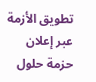تطويق الأزمة عبر إعلان حزمة حلول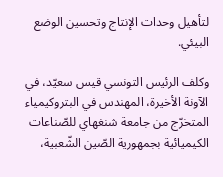لتأهيل وحدات الإنتاج وتحسين الوضع البيئي.

وكلف الرئيس التونسي قيس سعيّد، في الآونة الأخيرة، المهندس في البتروكيمياء المتخرّج من جامعة شنغهاي للصّناعات الكيميائية بجمهورية الصّين الشّعبية،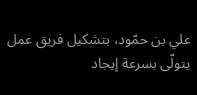علي بن حمّود، بتشكيل فريق عمل يتولّى بسرعة إيجاد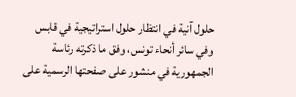حلول آنية في انتظار حلول استراتيجية في قابس وفي سائر أنحاء تونس، وفق ما ذكرته رئاسة الجمهورية في منشور على صفحتها الرسمية على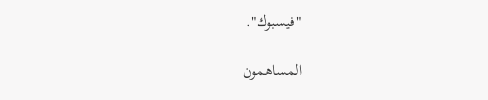"فيسبوك".

المساهمون